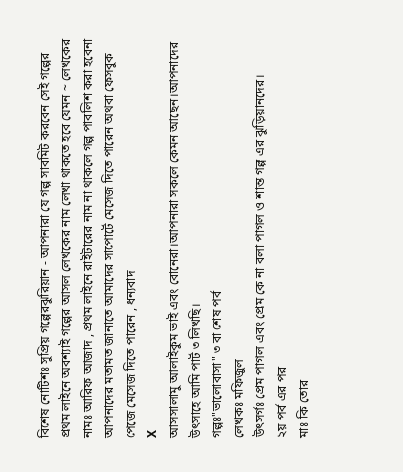বিশেষ নোটিশঃ সুপ্রিয় গল্পেরঝুরিয়ান - আপনারা যে গল্প সাবমিট করবেন সেই গল্পের প্রথম লাইনে অবশ্যাই গল্পের আসল লেখকের নাম লেখা থাকতে হবে যেমন ~ লেখকের নামঃ আরিফ আজাদ , প্রথম লাইনে রাইটারের নাম না থাকলে গল্প পাবলিশ করা হবেনা
আপনাদের মতামত জানাতে আমাদের সাপোর্টে মেসেজ দিতে পারেন অথবা ফেসবুক পেজে মেসেজ দিতে পারেন , ধন্যবাদ
X
আসসালামু আলাইকুম ভাই এবং বোনেরা।আপনারা সকলে কেমন আছেন।আপনাদের উৎসাহে আমি পার্ট ৩ লিখছি।
গল্পঃ"ভালোবাসা" ৩ বা শেষ পর্ব
লেখকঃ মফিজুল
উৎসর্গঃ প্রেম পাগল এবং প্রেম কে না বলা পাগল ও শান্ত গল্প এর ঝুড়িয়ানদের।
২য় পর্ব এর পর
মাঃ কি তোর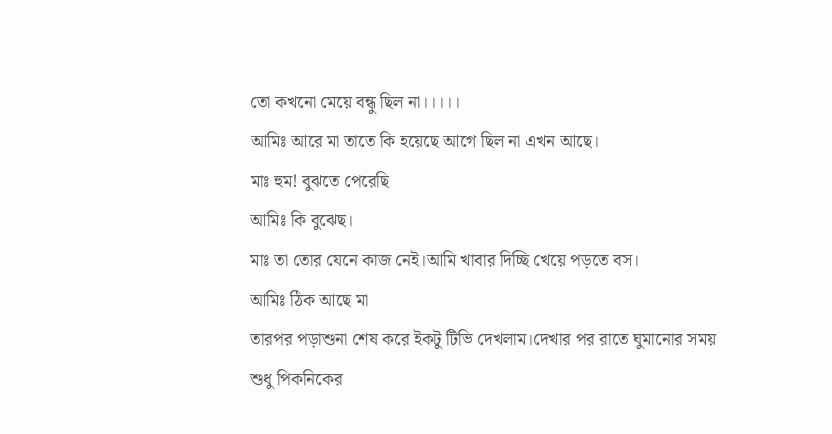তো কখনো মেয়ে বন্ধু ছিল না।।।।।
আমিঃ আরে মা তাতে কি হয়েছে আগে ছিল না এখন আছে।
মাঃ হুম! বুঝতে পেরেছি
আমিঃ কি বুঝেছ।
মাঃ তা তোর যেনে কাজ নেই।আমি খাবার দিচ্ছি খেয়ে পড়তে বস।
আমিঃ ঠিক আছে মা
তারপর পড়াশুনা শেষ করে ইকটু টিভি দেখলাম।দেখার পর রাতে ঘুমানোর সময় শুধু পিকনিকের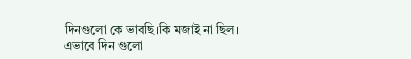দিনগুলো কে ভাবছি।কি মজাই না ছিল।
এভাবে দিন গুলো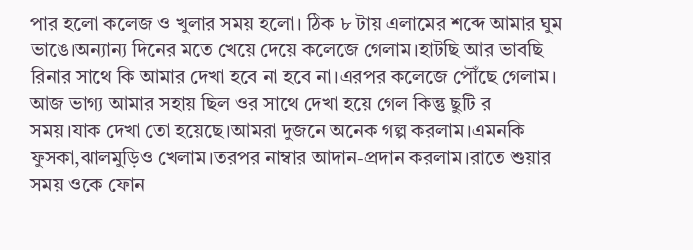পার হলো কলেজ ও খুলার সময় হলো। ঠিক ৮ টায় এলামের শব্দে আমার ঘুম ভাঙে।অন্যান্য দিনের মতে খেয়ে দেয়ে কলেজে গেলাম।হাটছি আর ভাবছি রিনার সাথে কি আমার দেখা হবে না হবে না।এরপর কলেজে পৌঁছে গেলাম। আজ ভাগ্য আমার সহায় ছিল ওর সাথে দেখা হয়ে গেল কিন্তু ছুটি র সময়।যাক দেখা তো হয়েছে।আমরা দুজনে অনেক গল্প করলাম।এমনকি ফুসকা,ঝালমুড়িও খেলাম।তরপর নাম্বার আদান-প্রদান করলাম।রাতে শুয়ার সময় ওকে ফোন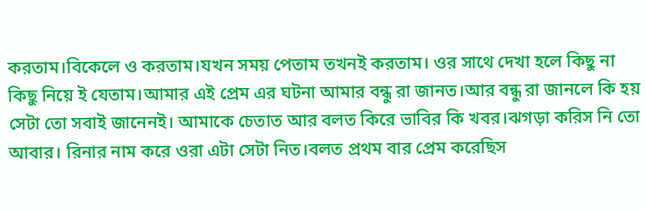করতাম।বিকেলে ও করতাম।যখন সময় পেতাম তখনই করতাম। ওর সাথে দেখা হলে কিছু না কিছু নিয়ে ই যেতাম।আমার এই প্রেম এর ঘটনা আমার বন্ধু রা জানত।আর বন্ধু রা জানলে কি হয় সেটা তো সবাই জানেনই। আমাকে চেতাত আর বলত কিরে ভাবির কি খবর।ঝগড়া করিস নি তো আবার। রিনার নাম করে ওরা এটা সেটা নিত।বলত প্রথম বার প্রেম করেছিস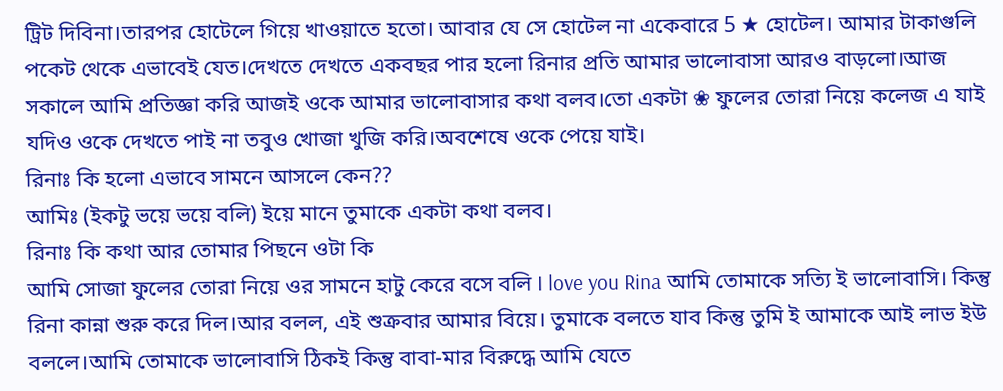ট্রিট দিবিনা।তারপর হোটেলে গিয়ে খাওয়াতে হতো। আবার যে সে হোটেল না একেবারে 5 ★ হোটেল। আমার টাকাগুলি পকেট থেকে এভাবেই যেত।দেখতে দেখতে একবছর পার হলো রিনার প্রতি আমার ভালোবাসা আরও বাড়লো।আজ সকালে আমি প্রতিজ্ঞা করি আজই ওকে আমার ভালোবাসার কথা বলব।তো একটা ❀ ফুলের তোরা নিয়ে কলেজ এ যাই যদিও ওকে দেখতে পাই না তবুও খোজা খুজি করি।অবশেষে ওকে পেয়ে যাই।
রিনাঃ কি হলো এভাবে সামনে আসলে কেন??
আমিঃ (ইকটু ভয়ে ভয়ে বলি) ইয়ে মানে তুমাকে একটা কথা বলব।
রিনাঃ কি কথা আর তোমার পিছনে ওটা কি
আমি সোজা ফুলের তোরা নিয়ে ওর সামনে হাটু কেরে বসে বলি I love you Rina আমি তোমাকে সত্যি ই ভালোবাসি। কিন্তু রিনা কান্না শুরু করে দিল।আর বলল, এই শুক্রবার আমার বিয়ে। তুমাকে বলতে যাব কিন্তু তুমি ই আমাকে আই লাভ ইউ বললে।আমি তোমাকে ভালোবাসি ঠিকই কিন্তু বাবা-মার বিরুদ্ধে আমি যেতে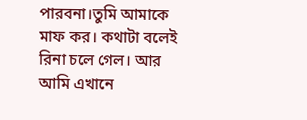পারবনা।তুমি আমাকে মাফ কর। কথাটা বলেই রিনা চলে গেল। আর আমি এখানে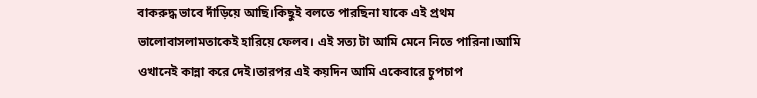বাকরুদ্ধ ভাবে দাঁড়িয়ে আছি।কিছুই বলতে পারছিনা যাকে এই প্রথম ভালোবাসলামতাকেই হারিয়ে ফেলব। এই সত্য টা আমি মেনে নিতে পারিনা।আমি ওখানেই কান্না করে দেই।তারপর এই কয়দিন আমি একেবারে চুপচাপ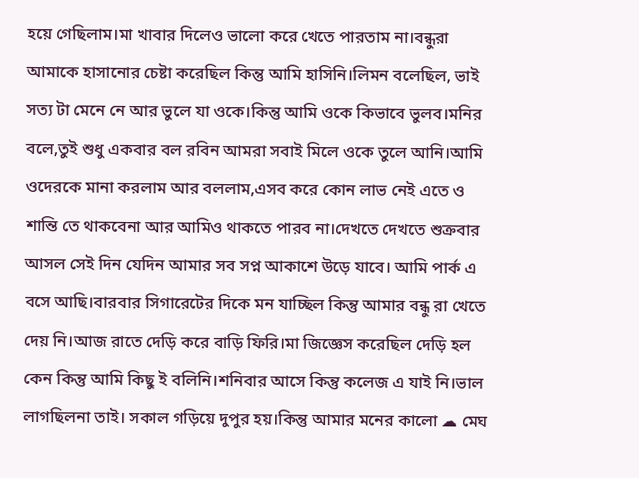হয়ে গেছিলাম।মা খাবার দিলেও ভালো করে খেতে পারতাম না।বন্ধুরা আমাকে হাসানোর চেষ্টা করেছিল কিন্তু আমি হাসিনি।লিমন বলেছিল, ভাই সত্য টা মেনে নে আর ভুলে যা ওকে।কিন্তু আমি ওকে কিভাবে ভুলব।মনির বলে,তুই শুধু একবার বল রবিন আমরা সবাই মিলে ওকে তুলে আনি।আমি ওদেরকে মানা করলাম আর বললাম,এসব করে কোন লাভ নেই এতে ও শান্তি তে থাকবেনা আর আমিও থাকতে পারব না।দেখতে দেখতে শুক্রবার আসল সেই দিন যেদিন আমার সব সপ্ন আকাশে উড়ে যাবে। আমি পার্ক এ বসে আছি।বারবার সিগারেটের দিকে মন যাচ্ছিল কিন্তু আমার বন্ধু রা খেতে দেয় নি।আজ রাতে দেড়ি করে বাড়ি ফিরি।মা জিজ্ঞেস করেছিল দেড়ি হল কেন কিন্তু আমি কিছু ই বলিনি।শনিবার আসে কিন্তু কলেজ এ যাই নি।ভাল লাগছিলনা তাই। সকাল গড়িয়ে দুপুর হয়।কিন্তু আমার মনের কালো ☁ মেঘ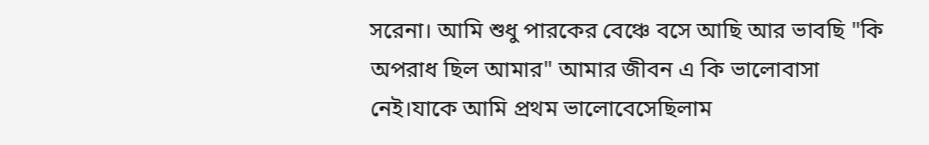সরেনা। আমি শুধু পারকের বেঞ্চে বসে আছি আর ভাবছি "কি অপরাধ ছিল আমার" আমার জীবন এ কি ভালোবাসা নেই।যাকে আমি প্রথম ভালোবেসেছিলাম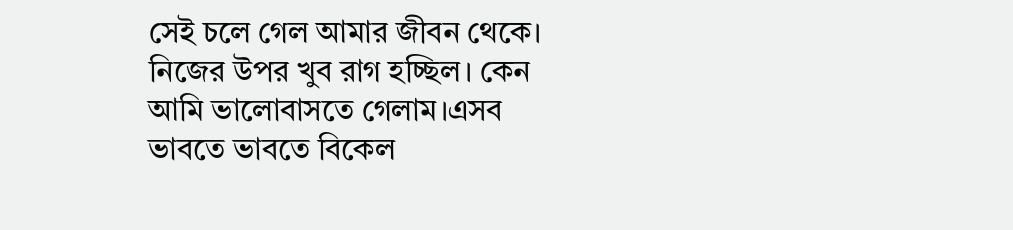সেই চলে গেল আমার জীবন থেকে। নিজের উপর খুব রাগ হচ্ছিল। কেন আমি ভালোবাসতে গেলাম।এসব ভাবতে ভাবতে বিকেল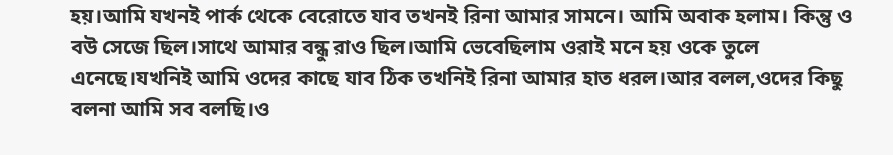হয়।আমি যখনই পার্ক থেকে বেরোতে যাব তখনই রিনা আমার সামনে। আমি অবাক হলাম। কিন্তু ও বউ সেজে ছিল।সাথে আমার বন্ধু রাও ছিল।আমি ভেবেছিলাম ওরাই মনে হয় ওকে তুলে এনেছে।যখনিই আমি ওদের কাছে যাব ঠিক তখনিই রিনা আমার হাত ধরল।আর বলল,ওদের কিছু বলনা আমি সব বলছি।ও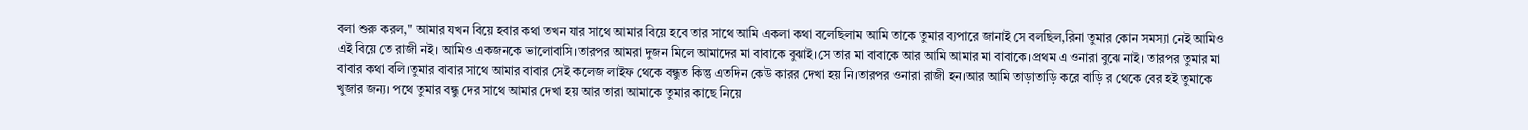বলা শুরু করল," আমার যখন বিয়ে হবার কথা তখন যার সাথে আমার বিয়ে হবে তার সাথে আমি একলা কথা বলেছিলাম আমি তাকে তুমার ব্যপারে জানাই সে বলছিল,রিনা তুমার কোন সমস্যা নেই আমিও এই বিয়ে তে রাজী নই। আমিও একজনকে ভালোবাসি।তারপর আমরা দুজন মিলে আমাদের মা বাবাকে বুঝাই।সে তার মা বাবাকে আর আমি আমার মা বাবাকে।প্রথম এ ওনারা বুঝে নাই। তারপর তুমার মা বাবার কথা বলি।তুমার বাবার সাথে আমার বাবার সেই কলেজ লাইফ থেকে বন্ধুত কিন্তু এতদিন কেউ কারর দেখা হয় নি।তারপর ওনারা রাজী হন।আর আমি তাড়াতাড়ি করে বাড়ি র থেকে বের হই তুমাকে খুজার জন্য। পথে তুমার বন্ধু দের সাথে আমার দেখা হয় আর তারা আমাকে তুমার কাছে নিয়ে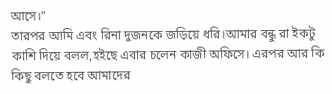আসে।"
তারপর আমি এবং রিনা দুজনকে জড়িয়ে ধরি।আমার বন্ধু রা ইকটু কাশি দিয়ে বলল,হইছে এবার চলেন কাজী অফিসে। এরপর আর কি কিছু বলতে হবে আমাদের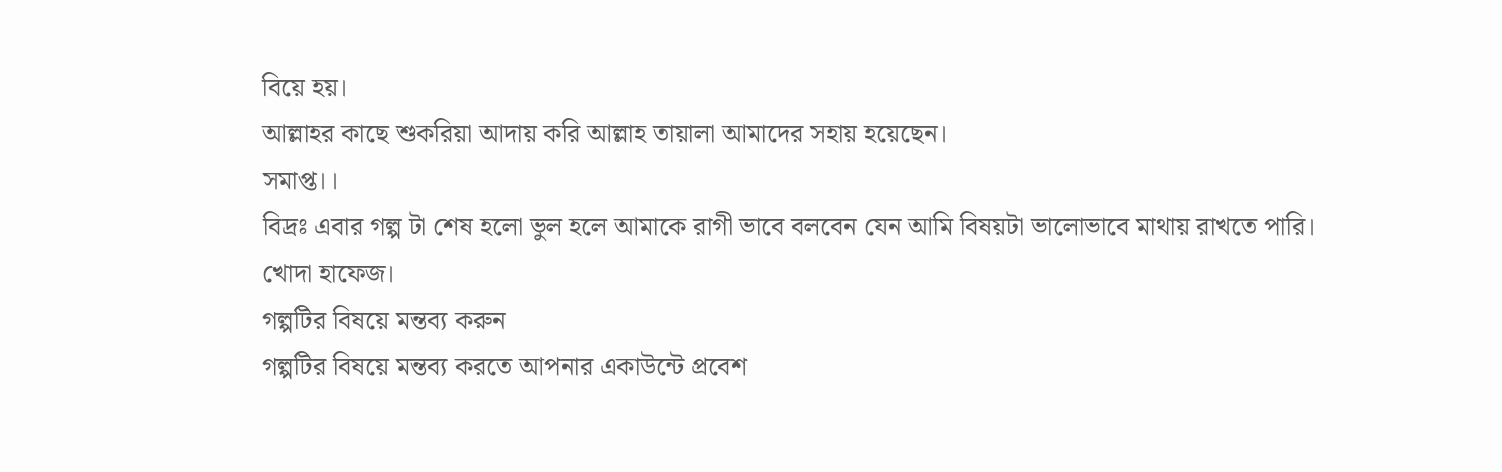বিয়ে হয়।
আল্লাহর কাছে শুকরিয়া আদায় করি আল্লাহ তায়ালা আমাদের সহায় হয়েছেন।
সমাপ্ত।।
বিদ্রঃ এবার গল্প টা শেষ হলো ভুল হলে আমাকে রাগী ভাবে বলবেন যেন আমি বিষয়টা ভালোভাবে মাথায় রাখতে পারি।
খোদা হাফেজ।
গল্পটির বিষয়ে মন্তব্য করুন
গল্পটির বিষয়ে মন্তব্য করতে আপনার একাউন্টে প্রবেশ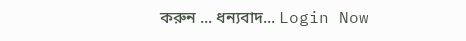করুন ... ধন্যবাদ... Login Now